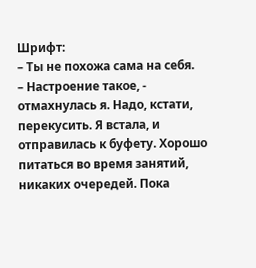Шрифт:
– Ты не похожа сама на себя.
– Настроение такое, - отмахнулась я. Надо, кстати, перекусить. Я встала, и отправилась к буфету. Хорошо питаться во время занятий, никаких очередей. Пока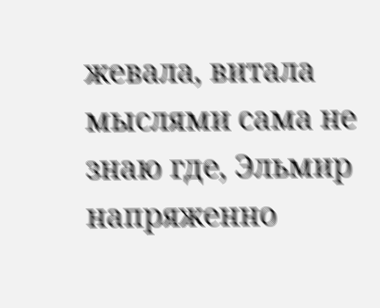жевала, витала мыслями сама не знаю где, Эльмир напряженно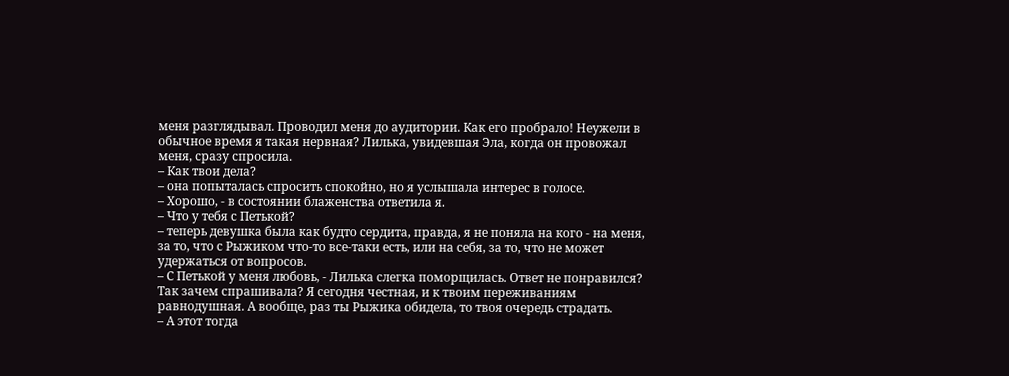меня разглядывал. Проводил меня до аудитории. Как его пробрало! Неужели в обычное время я такая нервная? Лилька, увидевшая Эла, когда он провожал меня, сразу спросила.
– Как твои дела?
– она попыталась спросить спокойно, но я услышала интерес в голосе.
– Хорошо, - в состоянии блаженства ответила я.
– Что у тебя с Петькой?
– теперь девушка была как будто сердита, правда, я не поняла на кого - на меня, за то, что с Рыжиком что-то все-таки есть, или на себя, за то, что не может удержаться от вопросов.
– С Петькой у меня любовь, - Лилька слегка поморщилась. Ответ не понравился? Так зачем спрашивала? Я сегодня честная, и к твоим переживаниям равнодушная. А вообще, раз ты Рыжика обидела, то твоя очередь страдать.
– А этот тогда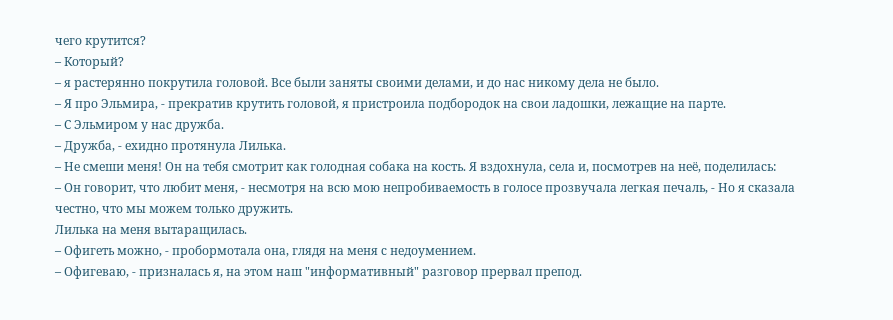чего крутится?
– Который?
– я растерянно покрутила головой. Все были заняты своими делами, и до нас никому дела не было.
– Я про Эльмира, - прекратив крутить головой, я пристроила подбородок на свои ладошки, лежащие на парте.
– С Эльмиром у нас дружба.
– Дружба, - ехидно протянула Лилька.
– Не смеши меня! Он на тебя смотрит как голодная собака на кость. Я вздохнула, села и, посмотрев на неё, поделилась:
– Он говорит, что любит меня, - несмотря на всю мою непробиваемость в голосе прозвучала легкая печаль, - Но я сказала честно, что мы можем только дружить.
Лилька на меня вытаращилась.
– Офигеть можно, - пробормотала она, глядя на меня с недоумением.
– Офигеваю, - призналась я, на этом наш "информативный" разговор прервал препод.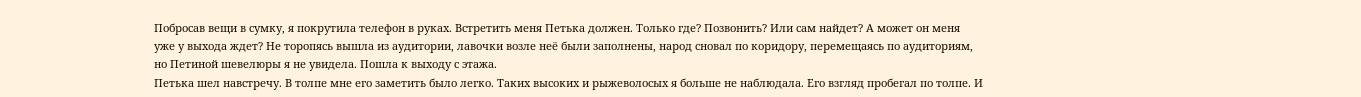Побросав вещи в сумку, я покрутила телефон в руках. Встретить меня Петька должен. Только где? Позвонить? Или сам найдет? А может он меня уже у выхода ждет? Не торопясь вышла из аудитории, лавочки возле неё были заполнены, народ сновал по коридору, перемещаясь по аудиториям, но Петиной шевелюры я не увидела. Пошла к выходу с этажа.
Петька шел навстречу. В толпе мне его заметить было легко. Таких высоких и рыжеволосых я больше не наблюдала. Его взгляд пробегал по толпе. И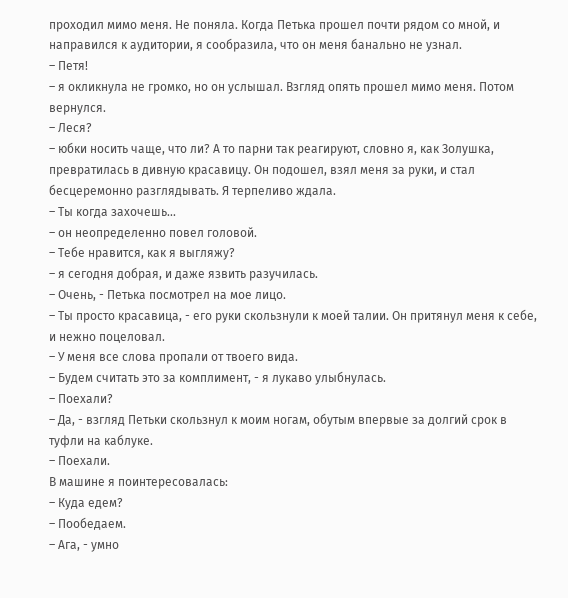проходил мимо меня. Не поняла. Когда Петька прошел почти рядом со мной, и направился к аудитории, я сообразила, что он меня банально не узнал.
– Петя!
– я окликнула не громко, но он услышал. Взгляд опять прошел мимо меня. Потом вернулся.
– Леся?
– юбки носить чаще, что ли? А то парни так реагируют, словно я, как Золушка, превратилась в дивную красавицу. Он подошел, взял меня за руки, и стал бесцеремонно разглядывать. Я терпеливо ждала.
– Ты когда захочешь...
– он неопределенно повел головой.
– Тебе нравится, как я выгляжу?
– я сегодня добрая, и даже язвить разучилась.
– Очень, - Петька посмотрел на мое лицо.
– Ты просто красавица, - его руки скользнули к моей талии. Он притянул меня к себе, и нежно поцеловал.
– У меня все слова пропали от твоего вида.
– Будем считать это за комплимент, - я лукаво улыбнулась.
– Поехали?
– Да, - взгляд Петьки скользнул к моим ногам, обутым впервые за долгий срок в туфли на каблуке.
– Поехали.
В машине я поинтересовалась:
– Куда едем?
– Пообедаем.
– Ага, - умно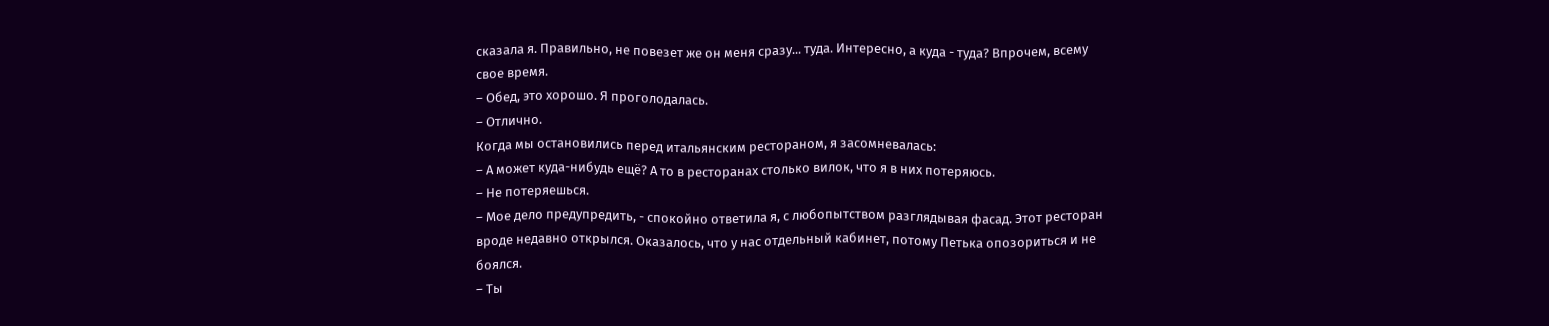сказала я. Правильно, не повезет же он меня сразу... туда. Интересно, а куда - туда? Впрочем, всему свое время.
– Обед, это хорошо. Я проголодалась.
– Отлично.
Когда мы остановились перед итальянским рестораном, я засомневалась:
– А может куда-нибудь ещё? А то в ресторанах столько вилок, что я в них потеряюсь.
– Не потеряешься.
– Мое дело предупредить, - спокойно ответила я, с любопытством разглядывая фасад. Этот ресторан вроде недавно открылся. Оказалось, что у нас отдельный кабинет, потому Петька опозориться и не боялся.
– Ты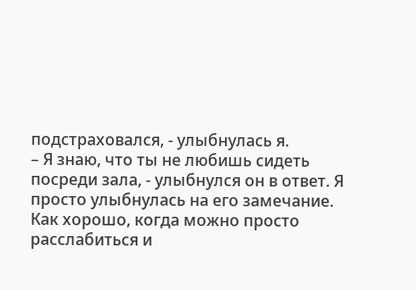подстраховался, - улыбнулась я.
– Я знаю, что ты не любишь сидеть посреди зала, - улыбнулся он в ответ. Я просто улыбнулась на его замечание. Как хорошо, когда можно просто расслабиться и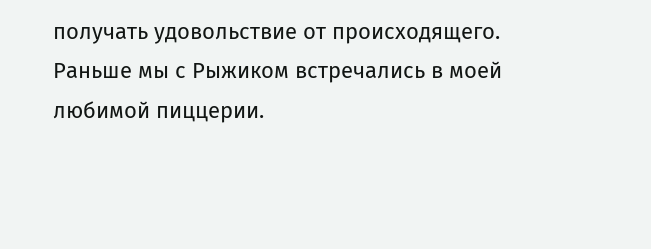получать удовольствие от происходящего. Раньше мы с Рыжиком встречались в моей любимой пиццерии.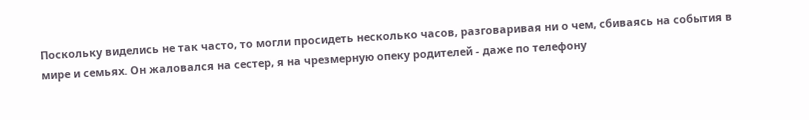Поскольку виделись не так часто, то могли просидеть несколько часов, разговаривая ни о чем, сбиваясь на события в мире и семьях. Он жаловался на сестер, я на чрезмерную опеку родителей - даже по телефону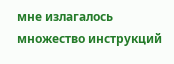мне излагалось множество инструкций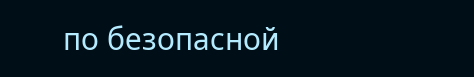по безопасной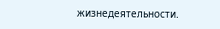жизнедеятельности.